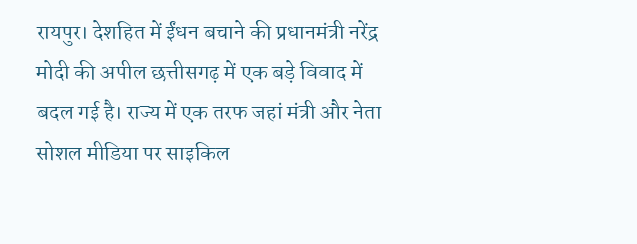रायपुर। देशहित में ईंधन बचाने की प्रधानमंत्री नरेंद्र मोदी की अपील छत्तीसगढ़ में एक बड़े विवाद में बदल गई है। राज्य में एक तरफ जहां मंत्री और नेता सोशल मीडिया पर साइकिल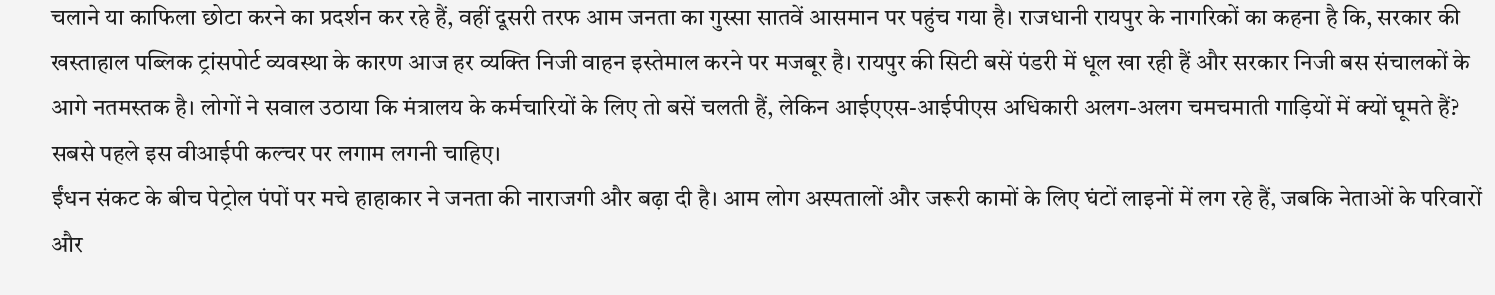चलाने या काफिला छोटा करने का प्रदर्शन कर रहे हैं, वहीं दूसरी तरफ आम जनता का गुस्सा सातवें आसमान पर पहुंच गया है। राजधानी रायपुर के नागरिकों का कहना है कि, सरकार की खस्ताहाल पब्लिक ट्रांसपोर्ट व्यवस्था के कारण आज हर व्यक्ति निजी वाहन इस्तेमाल करने पर मजबूर है। रायपुर की सिटी बसें पंडरी में धूल खा रही हैं और सरकार निजी बस संचालकों के आगे नतमस्तक है। लोगों ने सवाल उठाया कि मंत्रालय के कर्मचारियों के लिए तो बसें चलती हैं, लेकिन आईएएस-आईपीएस अधिकारी अलग-अलग चमचमाती गाड़ियों में क्यों घूमते हैं? सबसे पहले इस वीआईपी कल्चर पर लगाम लगनी चाहिए।
ईंधन संकट के बीच पेट्रोल पंपों पर मचे हाहाकार ने जनता की नाराजगी और बढ़ा दी है। आम लोग अस्पतालों और जरूरी कामों के लिए घंटों लाइनों में लग रहे हैं, जबकि नेताओं के परिवारों और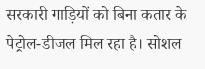सरकारी गाड़ियों को बिना कतार के पेट्रोल-डीजल मिल रहा है। सोशल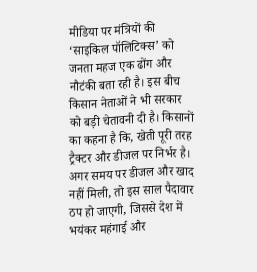मीडिया पर मंत्रियों की ‘साइकिल पॉलिटिक्स’ को जनता महज एक ढोंग और नौटंकी बता रही है। इस बीच किसान नेताओं ने भी सरकार को बड़ी चेतावनी दी है। किसानों का कहना है कि, खेती पूरी तरह ट्रैक्टर और डीजल पर निर्भर है। अगर समय पर डीजल और खाद नहीं मिली, तो इस साल पैदावार ठप हो जाएगी, जिससे देश में भयंकर महंगाई और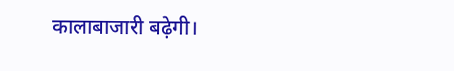कालाबाजारी बढ़ेगी।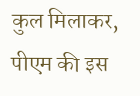कुल मिलाकर, पीएम की इस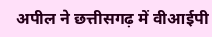अपील ने छत्तीसगढ़ में वीआईपी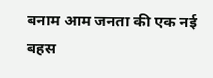बनाम आम जनता की एक नई बहस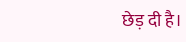छेड़ दी है।